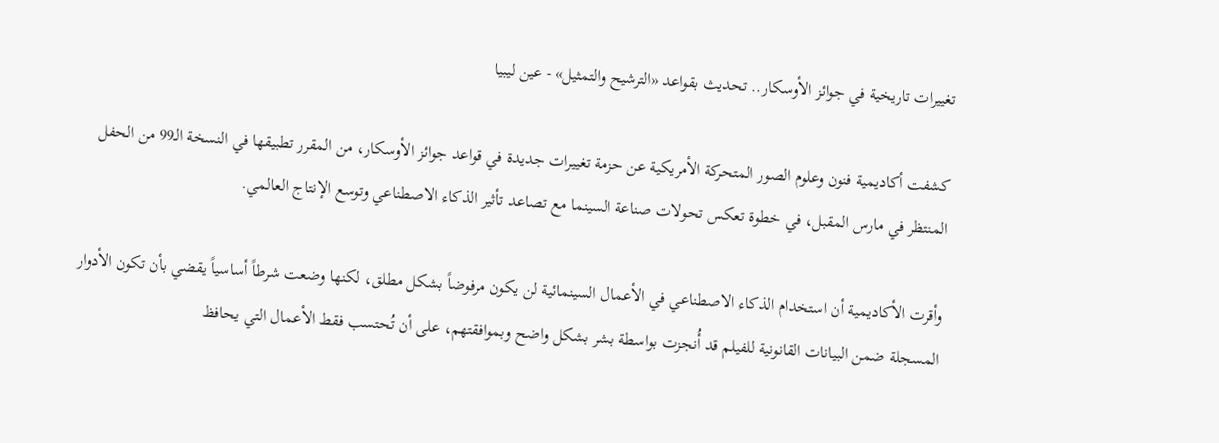تغييرات تاريخية في جوائز الأوسكار.. تحديث بقواعد «الترشيح والتمثيل» - عين ليبيا

كشفت أكاديمية فنون وعلوم الصور المتحركة الأمريكية عن حزمة تغييرات جديدة في قواعد جوائز الأوسكار، من المقرر تطبيقها في النسخة الـ99 من الحفل المنتظر في مارس المقبل، في خطوة تعكس تحولات صناعة السينما مع تصاعد تأثير الذكاء الاصطناعي وتوسع الإنتاج العالمي.

وأقرت الأكاديمية أن استخدام الذكاء الاصطناعي في الأعمال السينمائية لن يكون مرفوضاً بشكل مطلق، لكنها وضعت شرطاً أساسياً يقضي بأن تكون الأدوار المسجلة ضمن البيانات القانونية للفيلم قد أُنجزت بواسطة بشر بشكل واضح وبموافقتهم، على أن تُحتسب فقط الأعمال التي يحافظ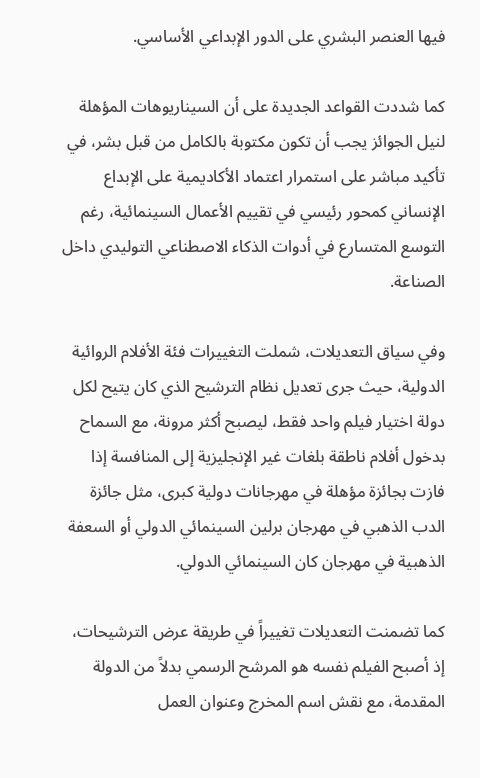فيها العنصر البشري على الدور الإبداعي الأساسي.

كما شددت القواعد الجديدة على أن السيناريوهات المؤهلة لنيل الجوائز يجب أن تكون مكتوبة بالكامل من قبل بشر، في تأكيد مباشر على استمرار اعتماد الأكاديمية على الإبداع الإنساني كمحور رئيسي في تقييم الأعمال السينمائية، رغم التوسع المتسارع في أدوات الذكاء الاصطناعي التوليدي داخل الصناعة.

وفي سياق التعديلات، شملت التغييرات فئة الأفلام الروائية الدولية، حيث جرى تعديل نظام الترشيح الذي كان يتيح لكل دولة اختيار فيلم واحد فقط، ليصبح أكثر مرونة، مع السماح بدخول أفلام ناطقة بلغات غير الإنجليزية إلى المنافسة إذا فازت بجائزة مؤهلة في مهرجانات دولية كبرى، مثل جائزة الدب الذهبي في مهرجان برلين السينمائي الدولي أو السعفة الذهبية في مهرجان كان السينمائي الدولي.

كما تضمنت التعديلات تغييراً في طريقة عرض الترشيحات، إذ أصبح الفيلم نفسه هو المرشح الرسمي بدلاً من الدولة المقدمة، مع نقش اسم المخرج وعنوان العمل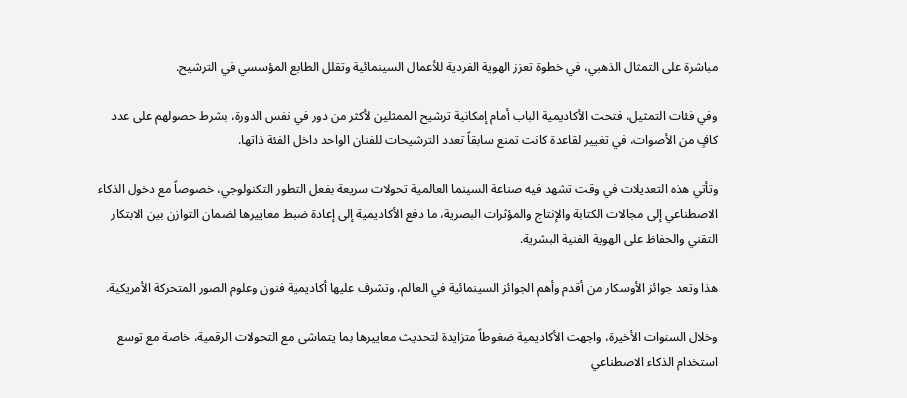مباشرة على التمثال الذهبي، في خطوة تعزز الهوية الفردية للأعمال السينمائية وتقلل الطابع المؤسسي في الترشيح.

وفي فئات التمثيل، فتحت الأكاديمية الباب أمام إمكانية ترشيح الممثلين لأكثر من دور في نفس الدورة، بشرط حصولهم على عدد كافٍ من الأصوات، في تغيير لقاعدة كانت تمنع سابقاً تعدد الترشيحات للفنان الواحد داخل الفئة ذاتها.

وتأتي هذه التعديلات في وقت تشهد فيه صناعة السينما العالمية تحولات سريعة بفعل التطور التكنولوجي، خصوصاً مع دخول الذكاء الاصطناعي إلى مجالات الكتابة والإنتاج والمؤثرات البصرية، ما دفع الأكاديمية إلى إعادة ضبط معاييرها لضمان التوازن بين الابتكار التقني والحفاظ على الهوية الفنية البشرية.

هذا وتعد جوائز الأوسكار من أقدم وأهم الجوائز السينمائية في العالم، وتشرف عليها أكاديمية فنون وعلوم الصور المتحركة الأمريكية.

وخلال السنوات الأخيرة، واجهت الأكاديمية ضغوطاً متزايدة لتحديث معاييرها بما يتماشى مع التحولات الرقمية، خاصة مع توسع استخدام الذكاء الاصطناعي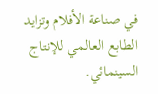في صناعة الأفلام وتزايد الطابع العالمي للإنتاج السينمائي.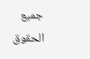جميع الحقوق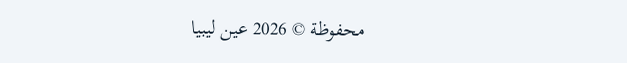محفوظة © 2026 عين ليبيا